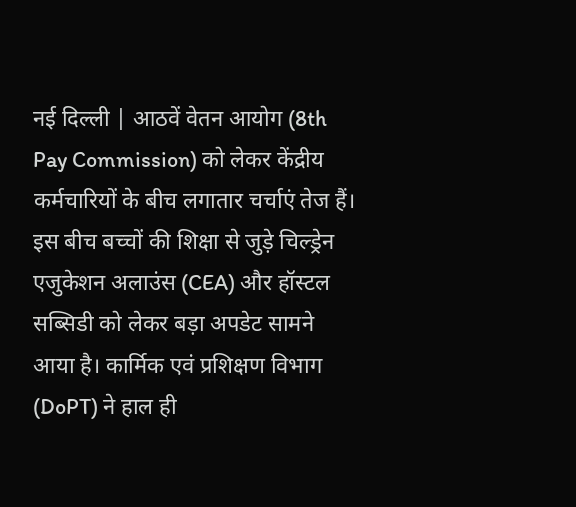नई दिल्ली | आठवें वेतन आयोग (8th Pay Commission) को लेकर केंद्रीय कर्मचारियों के बीच लगातार चर्चाएं तेज हैं। इस बीच बच्चों की शिक्षा से जुड़े चिल्ड्रेन एजुकेशन अलाउंस (CEA) और हॉस्टल सब्सिडी को लेकर बड़ा अपडेट सामने आया है। कार्मिक एवं प्रशिक्षण विभाग (DoPT) ने हाल ही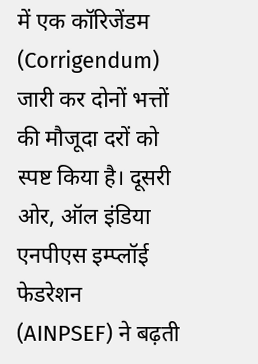में एक कॉरिजेंडम (Corrigendum) जारी कर दोनों भत्तों की मौजूदा दरों को स्पष्ट किया है। दूसरी ओर, ऑल इंडिया एनपीएस इम्प्लॉई फेडरेशन (AINPSEF) ने बढ़ती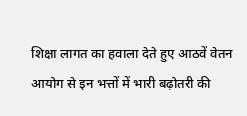शिक्षा लागत का हवाला देते हुए आठवें वेतन आयोग से इन भत्तों में भारी बढ़ोतरी की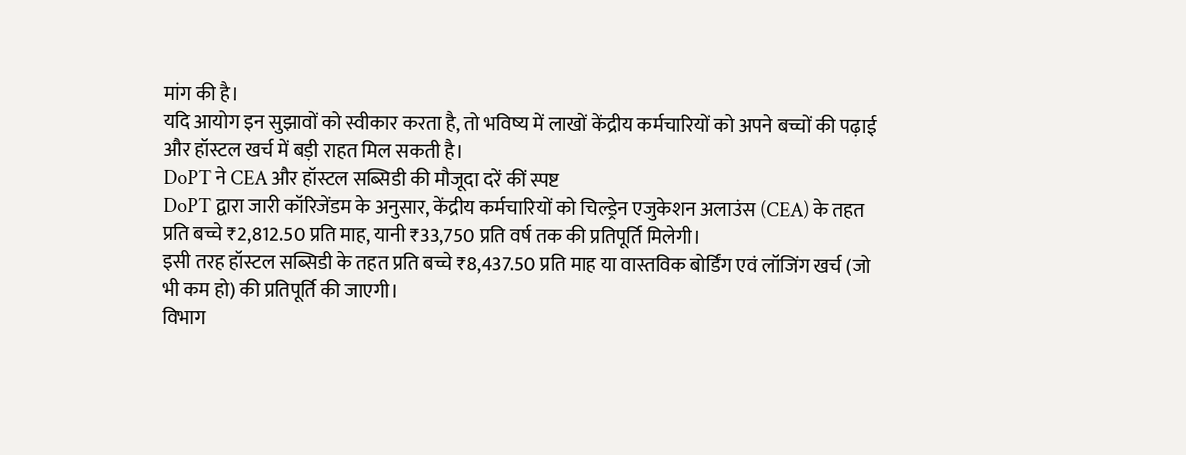मांग की है।
यदि आयोग इन सुझावों को स्वीकार करता है, तो भविष्य में लाखों केंद्रीय कर्मचारियों को अपने बच्चों की पढ़ाई और हॉस्टल खर्च में बड़ी राहत मिल सकती है।
DoPT ने CEA और हॉस्टल सब्सिडी की मौजूदा दरें कीं स्पष्ट
DoPT द्वारा जारी कॉरिजेंडम के अनुसार, केंद्रीय कर्मचारियों को चिल्ड्रेन एजुकेशन अलाउंस (CEA) के तहत प्रति बच्चे ₹2,812.50 प्रति माह, यानी ₹33,750 प्रति वर्ष तक की प्रतिपूर्ति मिलेगी।
इसी तरह हॉस्टल सब्सिडी के तहत प्रति बच्चे ₹8,437.50 प्रति माह या वास्तविक बोर्डिंग एवं लॉजिंग खर्च (जो भी कम हो) की प्रतिपूर्ति की जाएगी।
विभाग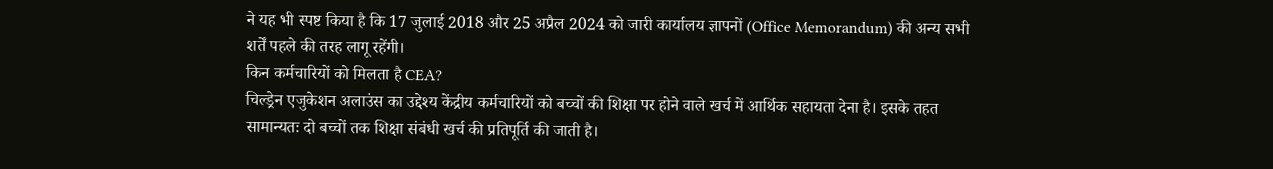ने यह भी स्पष्ट किया है कि 17 जुलाई 2018 और 25 अप्रैल 2024 को जारी कार्यालय ज्ञापनों (Office Memorandum) की अन्य सभी शर्तें पहले की तरह लागू रहेंगी।
किन कर्मचारियों को मिलता है CEA?
चिल्ड्रेन एजुकेशन अलाउंस का उद्देश्य केंद्रीय कर्मचारियों को बच्चों की शिक्षा पर होने वाले खर्च में आर्थिक सहायता देना है। इसके तहत सामान्यतः दो बच्चों तक शिक्षा संबंधी खर्च की प्रतिपूर्ति की जाती है।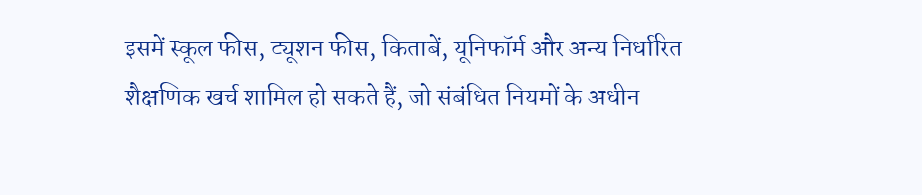इसमें स्कूल फीस, ट्यूशन फीस, किताबें, यूनिफॉर्म और अन्य निर्धारित शैक्षणिक खर्च शामिल हो सकते हैं, जो संबंधित नियमों के अधीन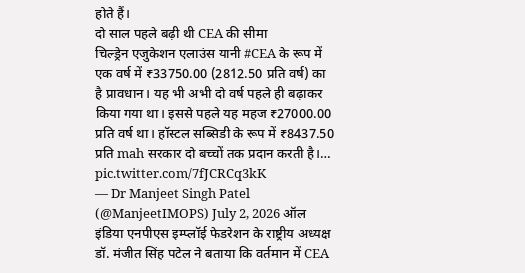होते हैं।
दो साल पहले बढ़ी थी CEA की सीमा
चिल्ड्रेन एजुकेशन एलाउंस यानी #CEA के रूप में एक वर्ष में ₹33750.00 (2812.50 प्रति वर्ष) का है प्रावधान। यह भी अभी दो वर्ष पहले ही बढ़ाकर किया गया था। इससे पहले यह महज ₹27000.00 प्रति वर्ष था। हॉस्टल सब्सिडी के रूप में ₹8437.50 प्रति mah सरकार दो बच्चों तक प्रदान करती है।… pic.twitter.com/7fJCRCq3kK
— Dr Manjeet Singh Patel (@ManjeetIMOPS) July 2, 2026 ऑल इंडिया एनपीएस इम्प्लॉई फेडरेशन के राष्ट्रीय अध्यक्ष डॉ. मंजीत सिंह पटेल ने बताया कि वर्तमान में CEA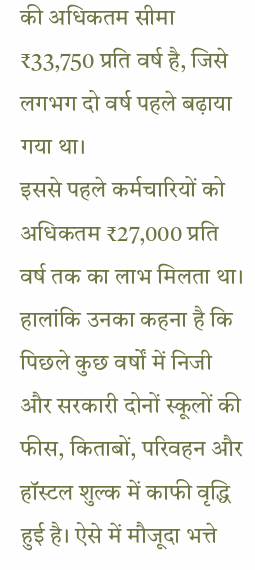की अधिकतम सीमा ₹33,750 प्रति वर्ष है, जिसे लगभग दो वर्ष पहले बढ़ाया गया था।
इससे पहले कर्मचारियों को अधिकतम ₹27,000 प्रति वर्ष तक का लाभ मिलता था। हालांकि उनका कहना है कि पिछले कुछ वर्षों में निजी और सरकारी दोनों स्कूलों की फीस, किताबों, परिवहन और हॉस्टल शुल्क में काफी वृद्धि हुई है। ऐसे में मौजूदा भत्ते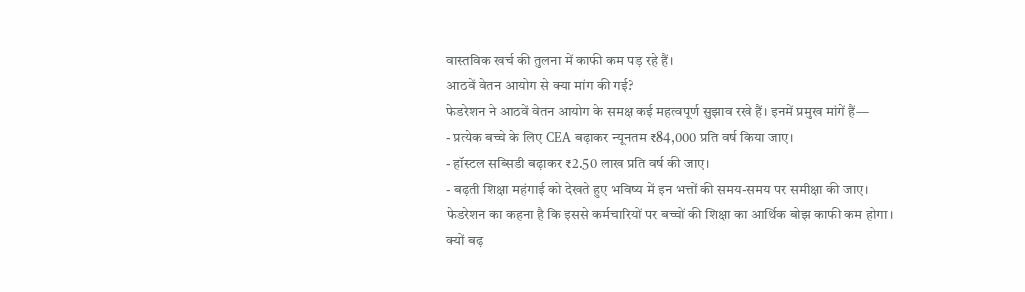वास्तविक खर्च की तुलना में काफी कम पड़ रहे हैं।
आठवें वेतन आयोग से क्या मांग की गई?
फेडरेशन ने आठवें वेतन आयोग के समक्ष कई महत्वपूर्ण सुझाव रखे हैं। इनमें प्रमुख मांगें हैं—
- प्रत्येक बच्चे के लिए CEA बढ़ाकर न्यूनतम ₹84,000 प्रति वर्ष किया जाए।
- हॉस्टल सब्सिडी बढ़ाकर ₹2.50 लाख प्रति वर्ष की जाए।
- बढ़ती शिक्षा महंगाई को देखते हुए भविष्य में इन भत्तों की समय-समय पर समीक्षा की जाए।
फेडरेशन का कहना है कि इससे कर्मचारियों पर बच्चों की शिक्षा का आर्थिक बोझ काफी कम होगा।
क्यों बढ़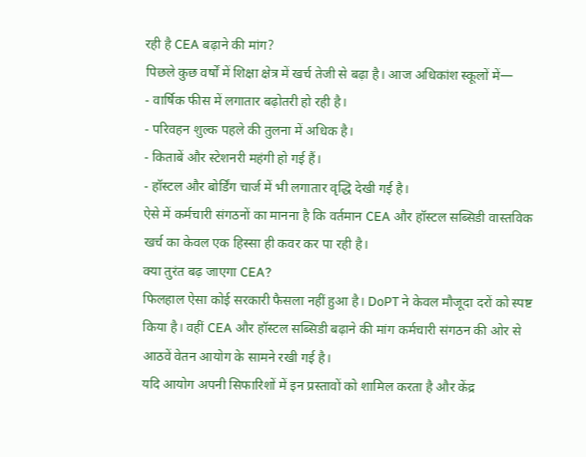रही है CEA बढ़ाने की मांग?
पिछले कुछ वर्षों में शिक्षा क्षेत्र में खर्च तेजी से बढ़ा है। आज अधिकांश स्कूलों में—
- वार्षिक फीस में लगातार बढ़ोतरी हो रही है।
- परिवहन शुल्क पहले की तुलना में अधिक है।
- किताबें और स्टेशनरी महंगी हो गई हैं।
- हॉस्टल और बोर्डिंग चार्ज में भी लगातार वृद्धि देखी गई है।
ऐसे में कर्मचारी संगठनों का मानना है कि वर्तमान CEA और हॉस्टल सब्सिडी वास्तविक खर्च का केवल एक हिस्सा ही कवर कर पा रही है।
क्या तुरंत बढ़ जाएगा CEA?
फिलहाल ऐसा कोई सरकारी फैसला नहीं हुआ है। DoPT ने केवल मौजूदा दरों को स्पष्ट किया है। वहीं CEA और हॉस्टल सब्सिडी बढ़ाने की मांग कर्मचारी संगठन की ओर से आठवें वेतन आयोग के सामने रखी गई है।
यदि आयोग अपनी सिफारिशों में इन प्रस्तावों को शामिल करता है और केंद्र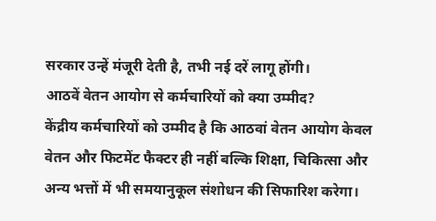सरकार उन्हें मंजूरी देती है, तभी नई दरें लागू होंगी।
आठवें वेतन आयोग से कर्मचारियों को क्या उम्मीद?
केंद्रीय कर्मचारियों को उम्मीद है कि आठवां वेतन आयोग केवल वेतन और फिटमेंट फैक्टर ही नहीं बल्कि शिक्षा, चिकित्सा और अन्य भत्तों में भी समयानुकूल संशोधन की सिफारिश करेगा।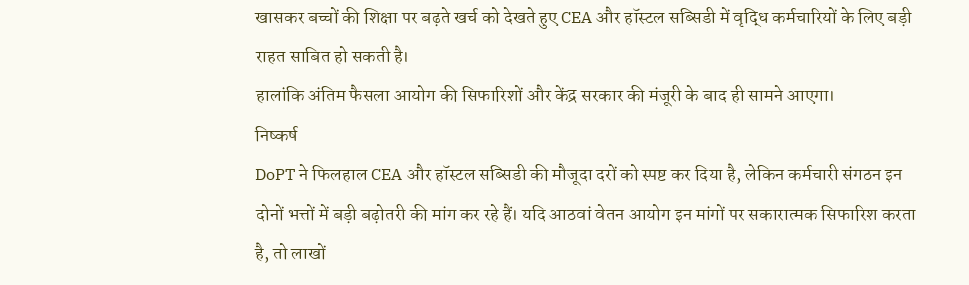खासकर बच्चों की शिक्षा पर बढ़ते खर्च को देखते हुए CEA और हॉस्टल सब्सिडी में वृद्धि कर्मचारियों के लिए बड़ी राहत साबित हो सकती है।
हालांकि अंतिम फैसला आयोग की सिफारिशों और केंद्र सरकार की मंजूरी के बाद ही सामने आएगा।
निष्कर्ष
DoPT ने फिलहाल CEA और हॉस्टल सब्सिडी की मौजूदा दरों को स्पष्ट कर दिया है, लेकिन कर्मचारी संगठन इन दोनों भत्तों में बड़ी बढ़ोतरी की मांग कर रहे हैं। यदि आठवां वेतन आयोग इन मांगों पर सकारात्मक सिफारिश करता है, तो लाखों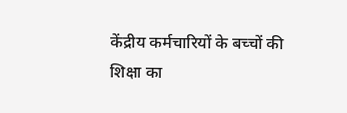केंद्रीय कर्मचारियों के बच्चों की शिक्षा का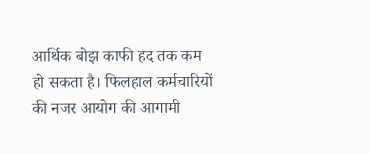आर्थिक बोझ काफी हद तक कम हो सकता है। फिलहाल कर्मचारियों की नजर आयोग की आगामी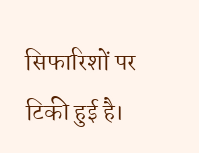सिफारिशों पर टिकी हुई है।